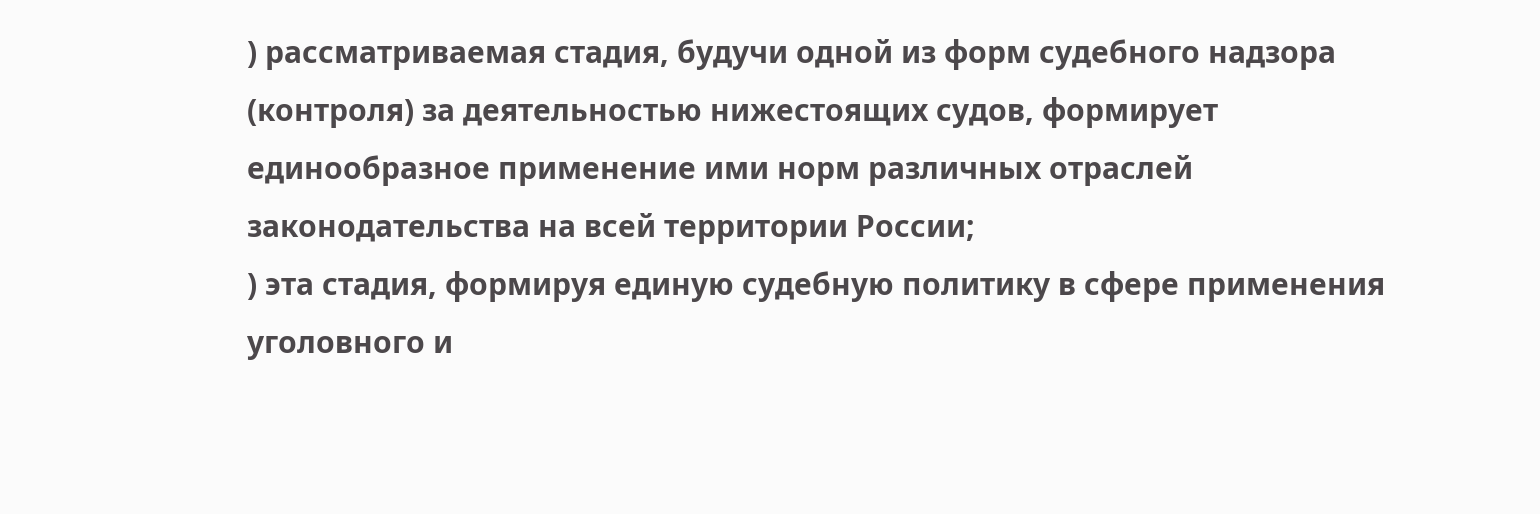) рассматриваемая стадия, будучи одной из форм судебного надзора (контроля) за деятельностью нижестоящих судов, формирует единообразное применение ими норм различных отраслей законодательства на всей территории России;
) эта стадия, формируя единую судебную политику в сфере применения уголовного и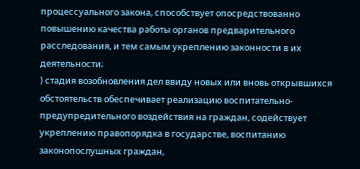процессуального закона, способствует опосредствованно повышению качества работы органов предварительного расследования, и тем самым укреплению законности в их деятельности;
) стадия возобновления дел ввиду новых или вновь открывшихся обстоятельств обеспечивает реализацию воспитательно-предупредительного воздействия на граждан, содействует укреплению правопорядка в государстве, воспитанию законопослушных граждан,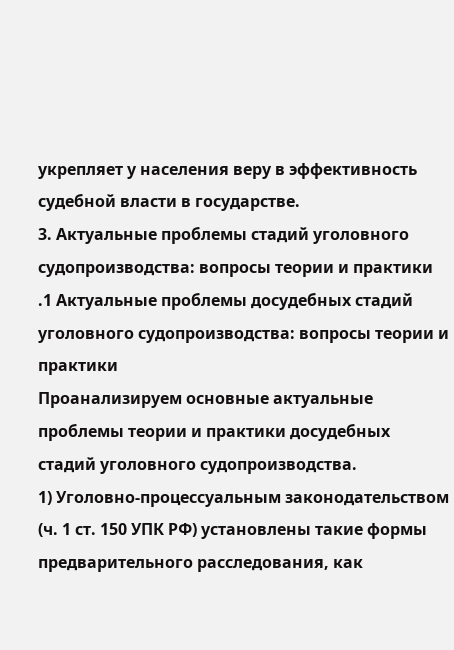укрепляет у населения веру в эффективность судебной власти в государстве.
3. Актуальные проблемы стадий уголовного судопроизводства: вопросы теории и практики
.1 Актуальные проблемы досудебных стадий уголовного судопроизводства: вопросы теории и практики
Проанализируем основные актуальные проблемы теории и практики досудебных стадий уголовного судопроизводства.
1) Уголовно-процессуальным законодательством (ч. 1 ст. 150 УПК РФ) установлены такие формы предварительного расследования, как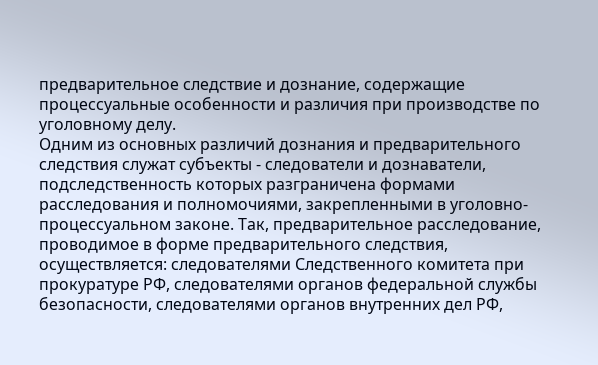предварительное следствие и дознание, содержащие процессуальные особенности и различия при производстве по уголовному делу.
Одним из основных различий дознания и предварительного следствия служат субъекты - следователи и дознаватели, подследственность которых разграничена формами расследования и полномочиями, закрепленными в уголовно-процессуальном законе. Так, предварительное расследование, проводимое в форме предварительного следствия, осуществляется: следователями Следственного комитета при прокуратуре РФ, следователями органов федеральной службы безопасности, следователями органов внутренних дел РФ,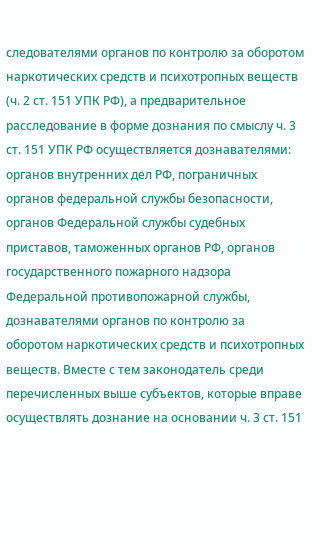следователями органов по контролю за оборотом наркотических средств и психотропных веществ (ч. 2 ст. 151 УПК РФ), а предварительное расследование в форме дознания по смыслу ч. 3 ст. 151 УПК РФ осуществляется дознавателями: органов внутренних дел РФ, пограничных органов федеральной службы безопасности, органов Федеральной службы судебных приставов, таможенных органов РФ, органов государственного пожарного надзора Федеральной противопожарной службы, дознавателями органов по контролю за оборотом наркотических средств и психотропных веществ. Вместе с тем законодатель среди перечисленных выше субъектов, которые вправе осуществлять дознание на основании ч. 3 ст. 151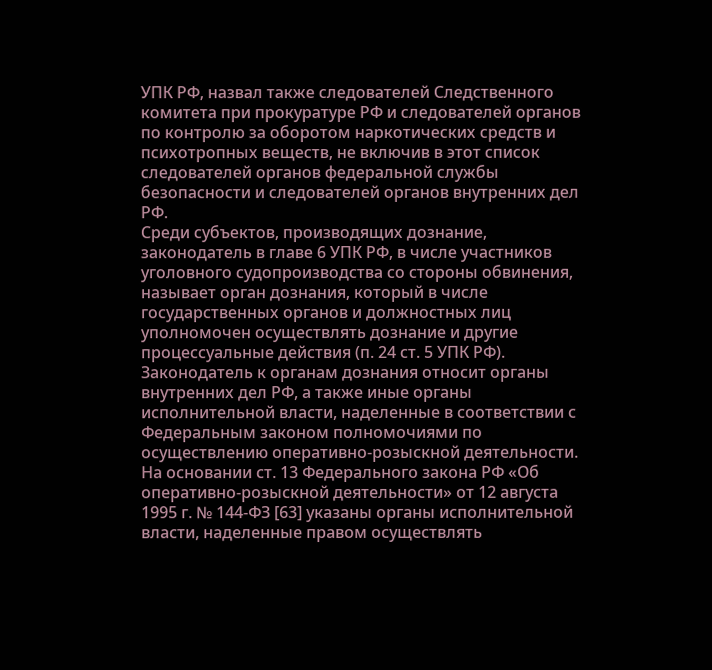УПК РФ, назвал также следователей Следственного комитета при прокуратуре РФ и следователей органов по контролю за оборотом наркотических средств и психотропных веществ, не включив в этот список следователей органов федеральной службы безопасности и следователей органов внутренних дел РФ.
Среди субъектов, производящих дознание, законодатель в главе 6 УПК РФ, в числе участников уголовного судопроизводства со стороны обвинения, называет орган дознания, который в числе государственных органов и должностных лиц уполномочен осуществлять дознание и другие процессуальные действия (п. 24 ст. 5 УПК РФ).
Законодатель к органам дознания относит органы внутренних дел РФ, а также иные органы исполнительной власти, наделенные в соответствии с Федеральным законом полномочиями по осуществлению оперативно-розыскной деятельности. На основании ст. 13 Федерального закона РФ «Об оперативно-розыскной деятельности» от 12 августа 1995 г. № 144-ФЗ [63] указаны органы исполнительной власти, наделенные правом осуществлять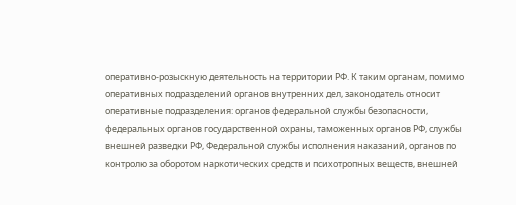оперативно-розыскную деятельность на территории РФ. К таким органам, помимо оперативных подразделений органов внутренних дел, законодатель относит оперативные подразделения: органов федеральной службы безопасности, федеральных органов государственной охраны, таможенных органов РФ, службы внешней разведки РФ, Федеральной службы исполнения наказаний, органов по контролю за оборотом наркотических средств и психотропных веществ, внешней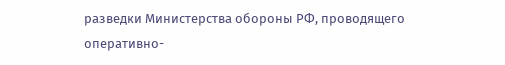разведки Министерства обороны РФ, проводящего оперативно-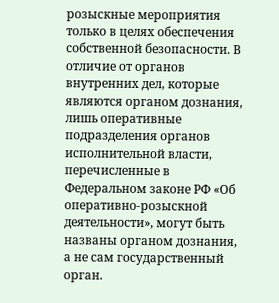розыскные мероприятия только в целях обеспечения собственной безопасности. В отличие от органов внутренних дел, которые являются органом дознания, лишь оперативные подразделения органов исполнительной власти, перечисленные в Федеральном законе РФ «Об оперативно-розыскной деятельности», могут быть названы органом дознания, а не сам государственный орган.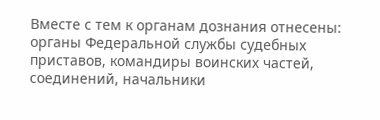Вместе с тем к органам дознания отнесены: органы Федеральной службы судебных приставов, командиры воинских частей, соединений, начальники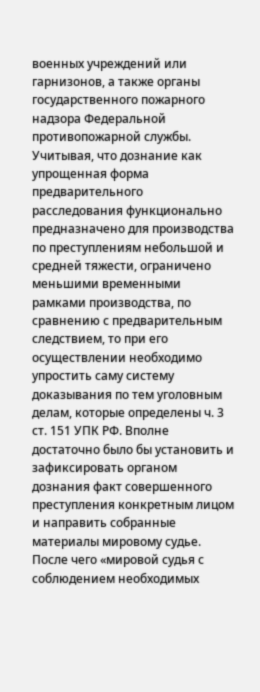военных учреждений или гарнизонов, а также органы государственного пожарного надзора Федеральной противопожарной службы.
Учитывая, что дознание как упрощенная форма предварительного расследования функционально предназначено для производства по преступлениям небольшой и средней тяжести, ограничено меньшими временными рамками производства, по сравнению с предварительным следствием, то при его осуществлении необходимо упростить саму систему доказывания по тем уголовным делам, которые определены ч. 3 ст. 151 УПК РФ. Вполне достаточно было бы установить и зафиксировать органом дознания факт совершенного преступления конкретным лицом и направить собранные материалы мировому судье. После чего «мировой судья с соблюдением необходимых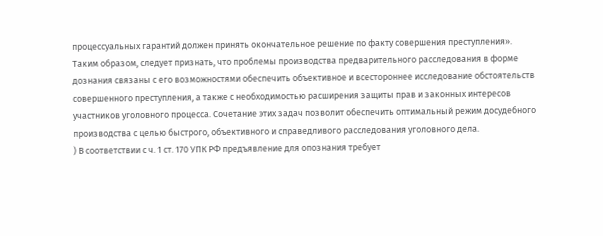процессуальных гарантий должен принять окончательное решение по факту совершения преступления».
Таким образом, следует признать, что проблемы производства предварительного расследования в форме дознания связаны с его возможностями обеспечить объективное и всестороннее исследование обстоятельств совершенного преступления, а также с необходимостью расширения защиты прав и законных интересов участников уголовного процесса. Сочетание этих задач позволит обеспечить оптимальный режим досудебного производства с целью быстрого, объективного и справедливого расследования уголовного дела.
) В соответствии с ч. 1 ст. 170 УПК РФ предъявление для опознания требует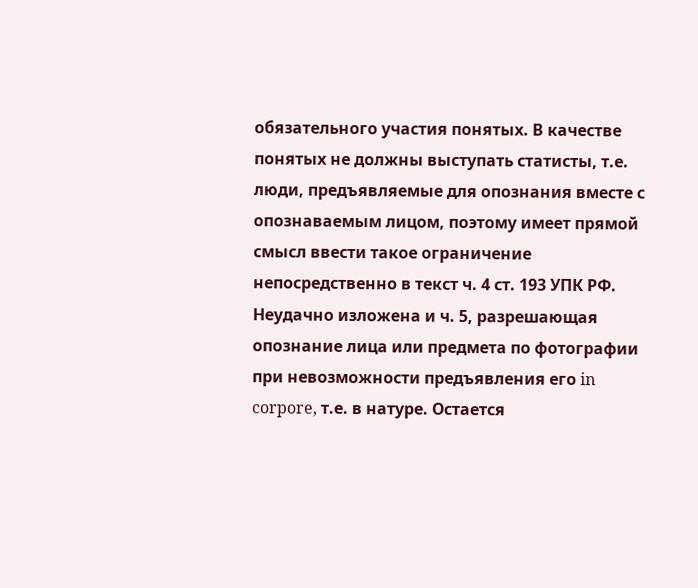обязательного участия понятых. В качестве понятых не должны выступать статисты, т.е. люди, предъявляемые для опознания вместе с опознаваемым лицом, поэтому имеет прямой смысл ввести такое ограничение непосредственно в текст ч. 4 ст. 193 УПК РФ.
Неудачно изложена и ч. 5, разрешающая опознание лица или предмета по фотографии при невозможности предъявления его in corpore, т.е. в натуре. Остается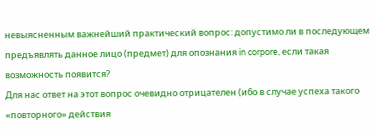невыясненным важнейший практический вопрос: допустимо ли в последующем предъявлять данное лицо (предмет) для опознания in corpore, если такая возможность появится?
Для нас ответ на этот вопрос очевидно отрицателен (ибо в случае успеха такого «повторного» действия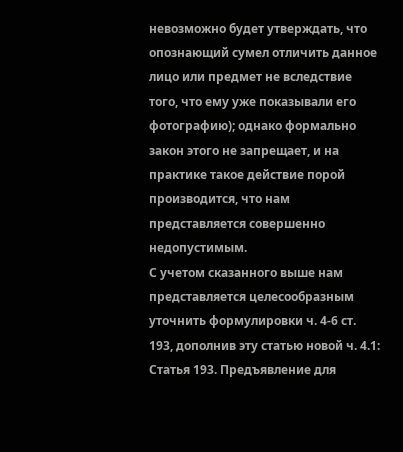невозможно будет утверждать, что опознающий сумел отличить данное лицо или предмет не вследствие того, что ему уже показывали его фотографию); однако формально закон этого не запрещает, и на практике такое действие порой производится, что нам представляется совершенно недопустимым.
С учетом сказанного выше нам представляется целесообразным уточнить формулировки ч. 4-6 ст. 193, дополнив эту статью новой ч. 4.1:
Статья 193. Предъявление для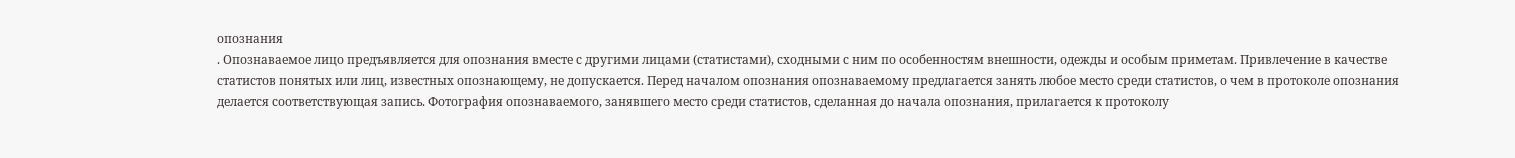опознания
. Опознаваемое лицо предъявляется для опознания вместе с другими лицами (статистами), сходными с ним по особенностям внешности, одежды и особым приметам. Привлечение в качестве статистов понятых или лиц, известных опознающему, не допускается. Перед началом опознания опознаваемому предлагается занять любое место среди статистов, о чем в протоколе опознания делается соответствующая запись. Фотография опознаваемого, занявшего место среди статистов, сделанная до начала опознания, прилагается к протоколу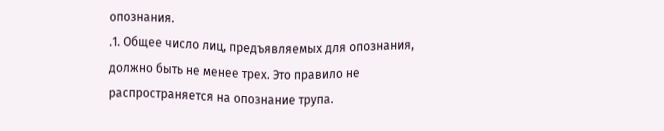опознания.
.1. Общее число лиц, предъявляемых для опознания, должно быть не менее трех. Это правило не распространяется на опознание трупа.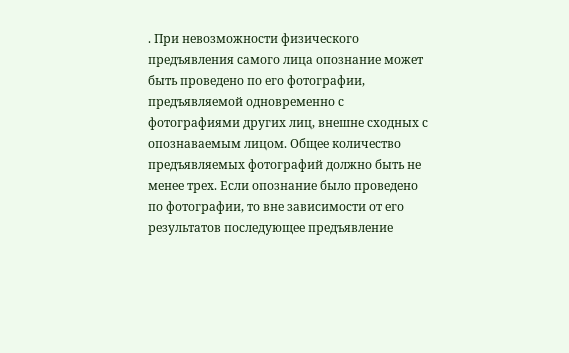. При невозможности физического предъявления самого лица опознание может быть проведено по его фотографии, предъявляемой одновременно с фотографиями других лиц, внешне сходных с опознаваемым лицом. Общее количество предъявляемых фотографий должно быть не менее трех. Если опознание было проведено по фотографии, то вне зависимости от его результатов последующее предъявление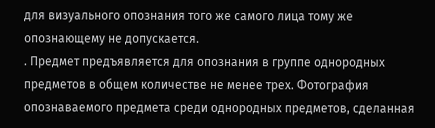для визуального опознания того же самого лица тому же опознающему не допускается.
. Предмет предъявляется для опознания в группе однородных предметов в общем количестве не менее трех. Фотография опознаваемого предмета среди однородных предметов, сделанная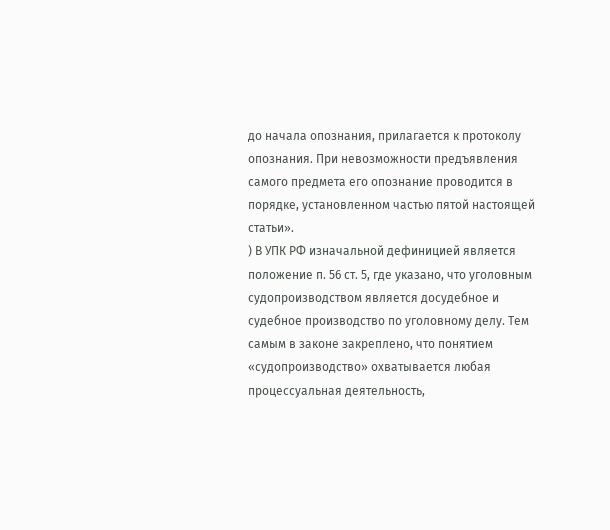до начала опознания, прилагается к протоколу опознания. При невозможности предъявления самого предмета его опознание проводится в порядке, установленном частью пятой настоящей статьи».
) В УПК РФ изначальной дефиницией является положение п. 56 ст. 5, где указано, что уголовным судопроизводством является досудебное и судебное производство по уголовному делу. Тем самым в законе закреплено, что понятием «судопроизводство» охватывается любая процессуальная деятельность,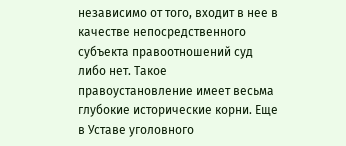независимо от того, входит в нее в качестве непосредственного субъекта правоотношений суд либо нет. Такое правоустановление имеет весьма глубокие исторические корни. Еще в Уставе уголовного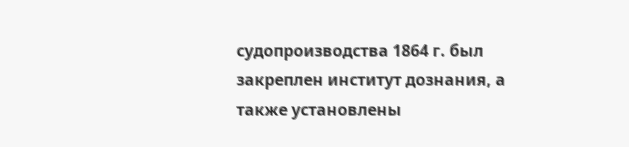судопроизводства 1864 г. был закреплен институт дознания, а также установлены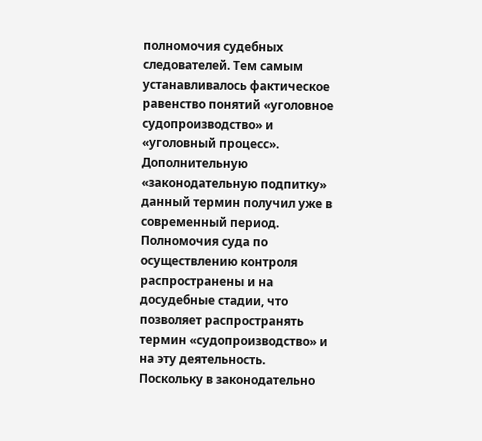полномочия судебных следователей. Тем самым устанавливалось фактическое равенство понятий «уголовное судопроизводство» и «уголовный процесс». Дополнительную «законодательную подпитку» данный термин получил уже в современный период. Полномочия суда по осуществлению контроля распространены и на досудебные стадии, что позволяет распространять термин «судопроизводство» и на эту деятельность.
Поскольку в законодательно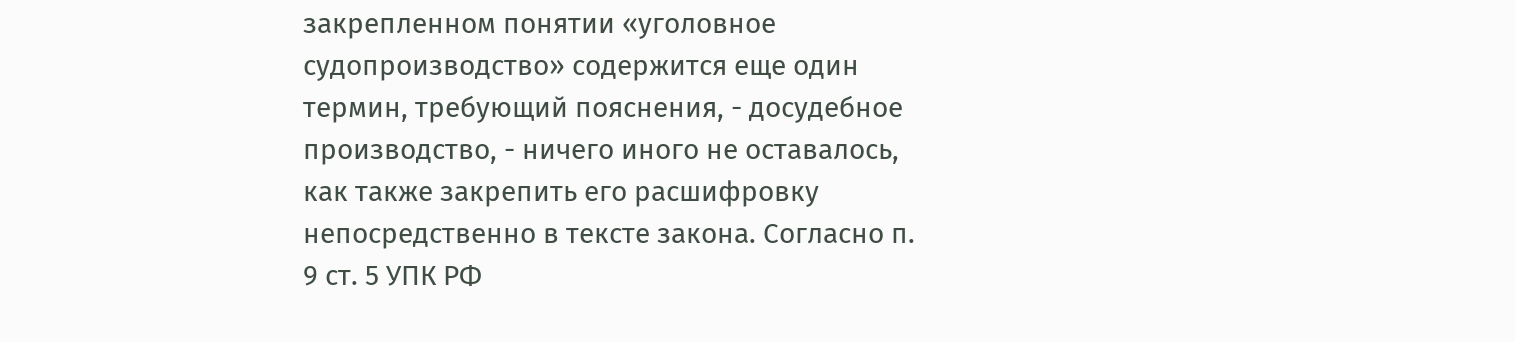закрепленном понятии «уголовное судопроизводство» содержится еще один термин, требующий пояснения, - досудебное производство, - ничего иного не оставалось, как также закрепить его расшифровку непосредственно в тексте закона. Согласно п. 9 ст. 5 УПК РФ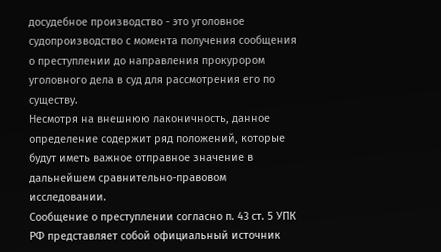досудебное производство - это уголовное судопроизводство с момента получения сообщения о преступлении до направления прокурором уголовного дела в суд для рассмотрения его по существу.
Несмотря на внешнюю лаконичность, данное определение содержит ряд положений, которые будут иметь важное отправное значение в дальнейшем сравнительно-правовом исследовании.
Сообщение о преступлении согласно п. 43 ст. 5 УПК РФ представляет собой официальный источник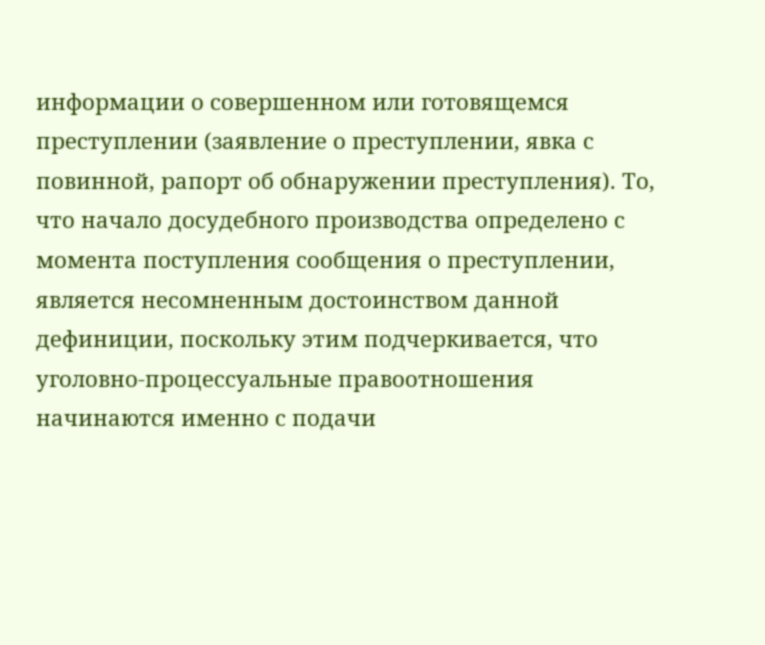информации о совершенном или готовящемся преступлении (заявление о преступлении, явка с повинной, рапорт об обнаружении преступления). То, что начало досудебного производства определено с момента поступления сообщения о преступлении, является несомненным достоинством данной дефиниции, поскольку этим подчеркивается, что уголовно-процессуальные правоотношения начинаются именно с подачи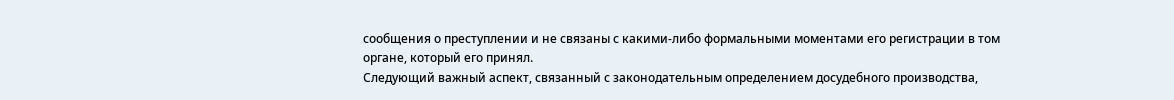сообщения о преступлении и не связаны с какими-либо формальными моментами его регистрации в том органе, который его принял.
Следующий важный аспект, связанный с законодательным определением досудебного производства,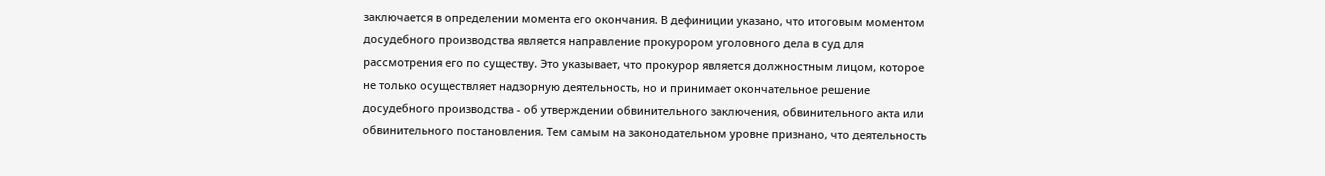заключается в определении момента его окончания. В дефиниции указано, что итоговым моментом досудебного производства является направление прокурором уголовного дела в суд для рассмотрения его по существу. Это указывает, что прокурор является должностным лицом, которое не только осуществляет надзорную деятельность, но и принимает окончательное решение досудебного производства - об утверждении обвинительного заключения, обвинительного акта или обвинительного постановления. Тем самым на законодательном уровне признано, что деятельность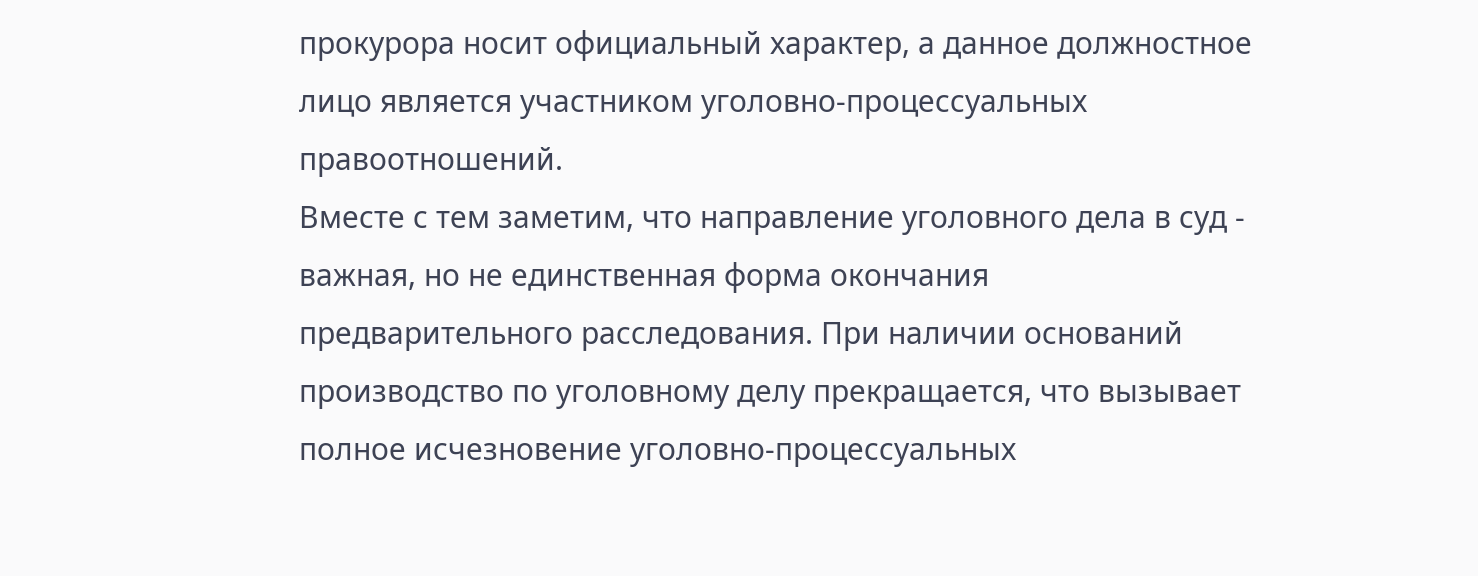прокурора носит официальный характер, а данное должностное лицо является участником уголовно-процессуальных правоотношений.
Вместе с тем заметим, что направление уголовного дела в суд - важная, но не единственная форма окончания предварительного расследования. При наличии оснований производство по уголовному делу прекращается, что вызывает полное исчезновение уголовно-процессуальных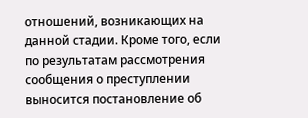отношений, возникающих на данной стадии. Кроме того, если по результатам рассмотрения сообщения о преступлении выносится постановление об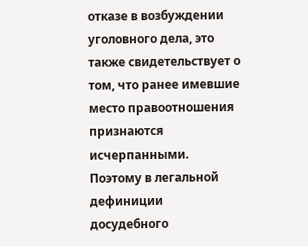отказе в возбуждении уголовного дела, это также свидетельствует о том, что ранее имевшие место правоотношения признаются исчерпанными. Поэтому в легальной дефиниции досудебного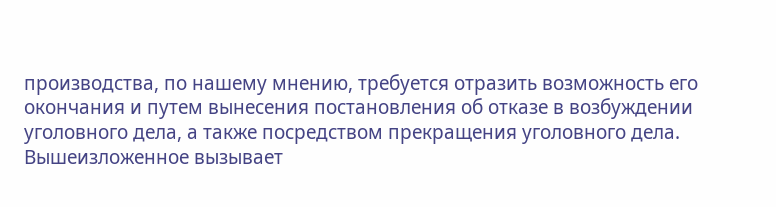производства, по нашему мнению, требуется отразить возможность его окончания и путем вынесения постановления об отказе в возбуждении уголовного дела, а также посредством прекращения уголовного дела.
Вышеизложенное вызывает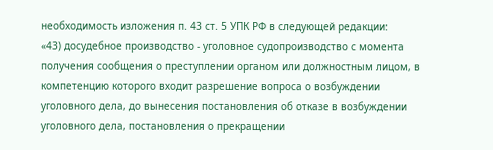необходимость изложения п. 43 ст. 5 УПК РФ в следующей редакции:
«43) досудебное производство - уголовное судопроизводство с момента получения сообщения о преступлении органом или должностным лицом, в компетенцию которого входит разрешение вопроса о возбуждении уголовного дела, до вынесения постановления об отказе в возбуждении уголовного дела, постановления о прекращении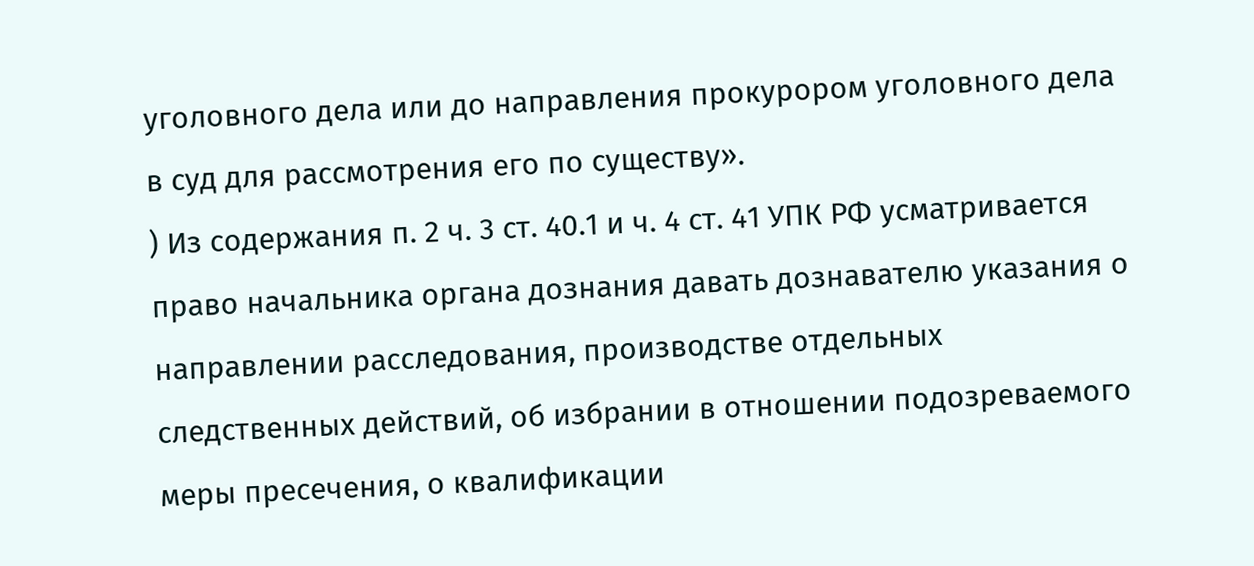уголовного дела или до направления прокурором уголовного дела в суд для рассмотрения его по существу».
) Из содержания п. 2 ч. 3 ст. 40.1 и ч. 4 ст. 41 УПК РФ усматривается право начальника органа дознания давать дознавателю указания о направлении расследования, производстве отдельных следственных действий, об избрании в отношении подозреваемого меры пресечения, о квалификации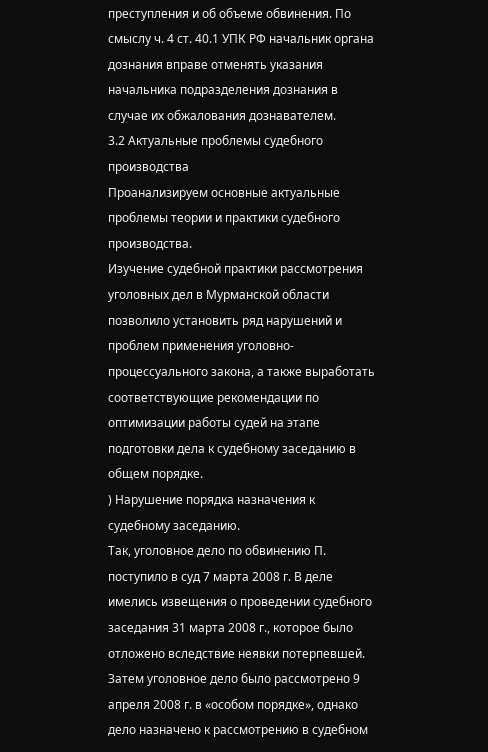преступления и об объеме обвинения. По смыслу ч. 4 ст. 40.1 УПК РФ начальник органа дознания вправе отменять указания начальника подразделения дознания в случае их обжалования дознавателем.
3.2 Актуальные проблемы судебного производства
Проанализируем основные актуальные проблемы теории и практики судебного производства.
Изучение судебной практики рассмотрения уголовных дел в Мурманской области позволило установить ряд нарушений и проблем применения уголовно-процессуального закона, а также выработать соответствующие рекомендации по оптимизации работы судей на этапе подготовки дела к судебному заседанию в общем порядке.
) Нарушение порядка назначения к судебному заседанию.
Так, уголовное дело по обвинению П. поступило в суд 7 марта 2008 г. В деле имелись извещения о проведении судебного заседания 31 марта 2008 г., которое было отложено вследствие неявки потерпевшей. Затем уголовное дело было рассмотрено 9 апреля 2008 г. в «особом порядке», однако дело назначено к рассмотрению в судебном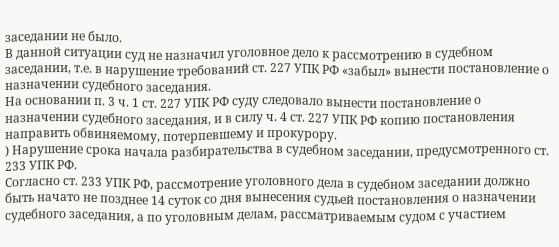заседании не было.
В данной ситуации суд не назначил уголовное дело к рассмотрению в судебном заседании, т.е. в нарушение требований ст. 227 УПК РФ «забыл» вынести постановление о назначении судебного заседания.
На основании п. 3 ч. 1 ст. 227 УПК РФ суду следовало вынести постановление о назначении судебного заседания, и в силу ч. 4 ст. 227 УПК РФ копию постановления направить обвиняемому, потерпевшему и прокурору.
) Нарушение срока начала разбирательства в судебном заседании, предусмотренного ст. 233 УПК РФ.
Согласно ст. 233 УПК РФ, рассмотрение уголовного дела в судебном заседании должно быть начато не позднее 14 суток со дня вынесения судьей постановления о назначении судебного заседания, а по уголовным делам, рассматриваемым судом с участием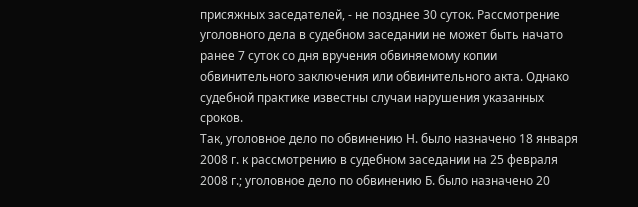присяжных заседателей, - не позднее 30 суток. Рассмотрение уголовного дела в судебном заседании не может быть начато ранее 7 суток со дня вручения обвиняемому копии обвинительного заключения или обвинительного акта. Однако судебной практике известны случаи нарушения указанных сроков.
Так, уголовное дело по обвинению Н. было назначено 18 января 2008 г. к рассмотрению в судебном заседании на 25 февраля 2008 г.; уголовное дело по обвинению Б. было назначено 20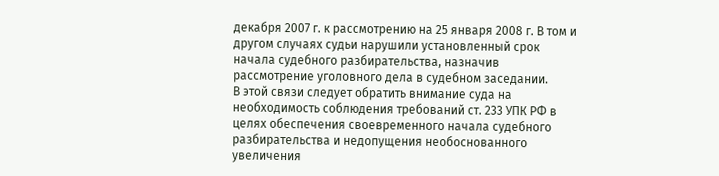декабря 2007 г. к рассмотрению на 25 января 2008 г. В том и другом случаях судьи нарушили установленный срок начала судебного разбирательства, назначив рассмотрение уголовного дела в судебном заседании.
В этой связи следует обратить внимание суда на необходимость соблюдения требований ст. 233 УПК РФ в целях обеспечения своевременного начала судебного разбирательства и недопущения необоснованного увеличения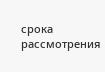срока рассмотрения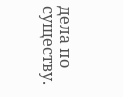дела по существу.